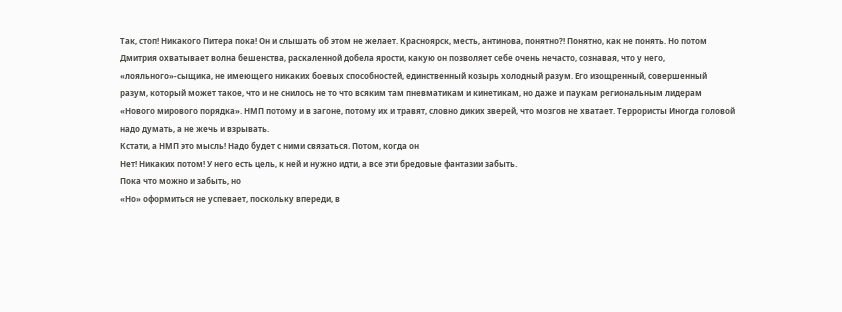Так, стоп! Никакого Питера пока! Он и слышать об этом не желает. Красноярск, месть, антинова, понятно?! Понятно, как не понять. Но потом
Дмитрия охватывает волна бешенства, раскаленной добела ярости, какую он позволяет себе очень нечасто, сознавая, что у него, «лояльного»-сыщика, не имеющего никаких боевых способностей, единственный козырь холодный разум. Его изощренный, совершенный разум, который может такое, что и не снилось не то что всяким там пневматикам и кинетикам, но даже и паукам региональным лидерам «Нового мирового порядка». НМП потому и в загоне, потому их и травят, словно диких зверей, что мозгов не хватает. Террористы Иногда головой надо думать, а не жечь и взрывать.
Кстати, а НМП это мысль! Надо будет с ними связаться. Потом, когда он
Нет! Никаких потом! У него есть цель, к ней и нужно идти, а все эти бредовые фантазии забыть.
Пока что можно и забыть, но
«Но» оформиться не успевает, поскольку впереди, в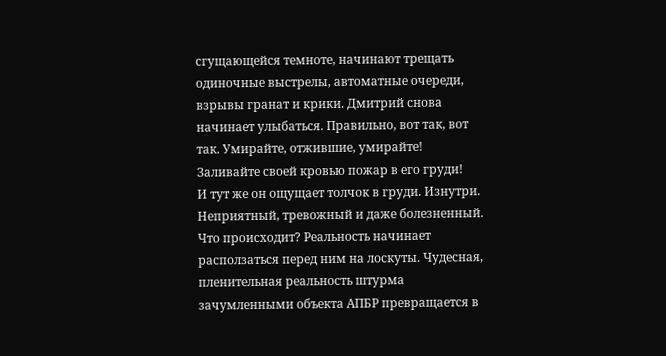сгущающейся темноте, начинают трещать одиночные выстрелы, автоматные очереди, взрывы гранат и крики. Дмитрий снова начинает улыбаться. Правильно, вот так, вот так. Умирайте, отжившие, умирайте! Заливайте своей кровью пожар в его груди!
И тут же он ощущает толчок в груди. Изнутри. Неприятный, тревожный и даже болезненный. Что происходит? Реальность начинает расползаться перед ним на лоскуты. Чудесная, пленительная реальность штурма зачумленными объекта АПБР превращается в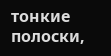тонкие полоски,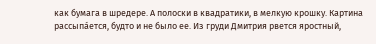как бумага в шредере. А полоски в квадратики, в мелкую крошку. Картина рассыпа́ется, будто и не было ее. Из груди Дмитрия рвется яростный,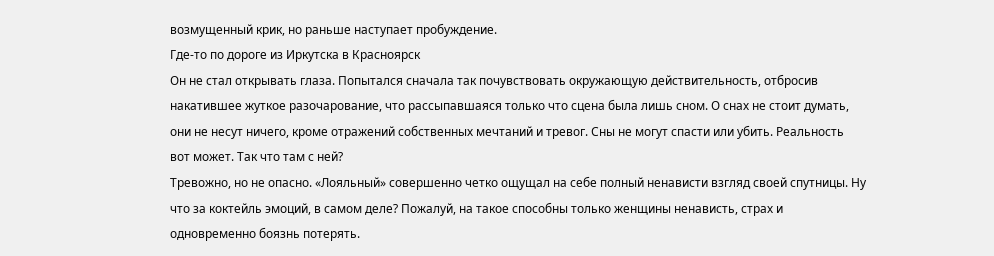возмущенный крик, но раньше наступает пробуждение.
Где-то по дороге из Иркутска в Красноярск
Он не стал открывать глаза. Попытался сначала так почувствовать окружающую действительность, отбросив накатившее жуткое разочарование, что рассыпавшаяся только что сцена была лишь сном. О снах не стоит думать, они не несут ничего, кроме отражений собственных мечтаний и тревог. Сны не могут спасти или убить. Реальность вот может. Так что там с ней?
Тревожно, но не опасно. «Лояльный» совершенно четко ощущал на себе полный ненависти взгляд своей спутницы. Ну что за коктейль эмоций, в самом деле? Пожалуй, на такое способны только женщины ненависть, страх и одновременно боязнь потерять.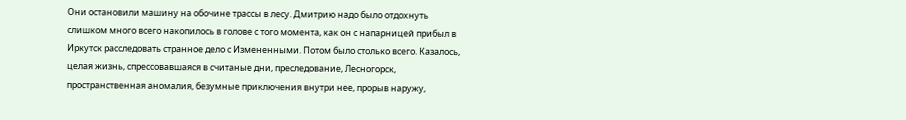Они остановили машину на обочине трассы в лесу. Дмитрию надо было отдохнуть слишком много всего накопилось в голове с того момента, как он с напарницей прибыл в Иркутск расследовать странное дело с Измененными. Потом было столько всего. Казалось, целая жизнь, спрессовавшаяся в считаные дни, преследование, Лесногорск, пространственная аномалия, безумные приключения внутри нее, прорыв наружу,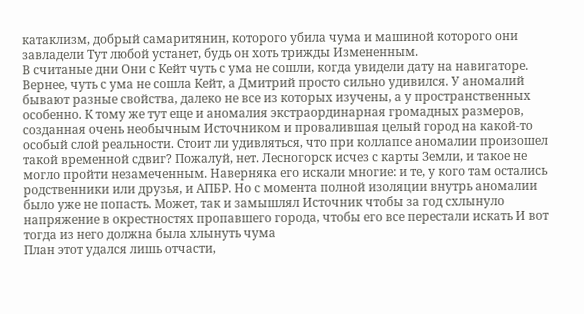катаклизм, добрый самаритянин, которого убила чума и машиной которого они завладели Тут любой устанет, будь он хоть трижды Измененным.
В считаные дни Они с Кейт чуть с ума не сошли, когда увидели дату на навигаторе. Вернее, чуть с ума не сошла Кейт, а Дмитрий просто сильно удивился. У аномалий бывают разные свойства, далеко не все из которых изучены, а у пространственных особенно. К тому же тут еще и аномалия экстраординарная громадных размеров, созданная очень необычным Источником и провалившая целый город на какой-то особый слой реальности. Стоит ли удивляться, что при коллапсе аномалии произошел такой временной сдвиг? Пожалуй, нет. Лесногорск исчез с карты Земли, и такое не могло пройти незамеченным. Наверняка его искали многие: и те, у кого там остались родственники или друзья, и АПБР. Но с момента полной изоляции внутрь аномалии было уже не попасть. Может, так и замышлял Источник чтобы за год схлынуло напряжение в окрестностях пропавшего города, чтобы его все перестали искать И вот тогда из него должна была хлынуть чума
План этот удался лишь отчасти,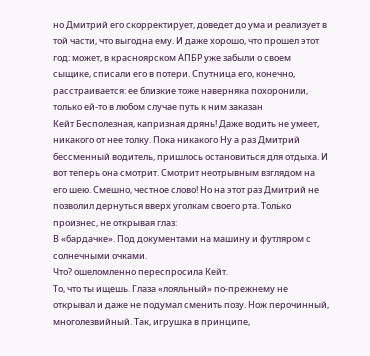но Дмитрий его скорректирует, доведет до ума и реализует в той части, что выгодна ему. И даже хорошо, что прошел этот год: может, в красноярском АПБР уже забыли о своем сыщике, списали его в потери. Спутница его, конечно, расстраивается: ее близкие тоже наверняка похоронили, только ей-то в любом случае путь к ним заказан
Кейт Бесполезная, капризная дрянь! Даже водить не умеет, никакого от нее толку. Пока никакого Ну а раз Дмитрий бессменный водитель, пришлось остановиться для отдыха. И вот теперь она смотрит. Смотрит неотрывным взглядом на его шею. Смешно, честное слово! Но на этот раз Дмитрий не позволил дернуться вверх уголкам своего рта. Только произнес, не открывая глаз:
В «бардачке». Под документами на машину и футляром с солнечными очками.
Что? ошеломленно переспросила Кейт.
То, что ты ищешь. Глаза «лояльный» по-прежнему не открывал и даже не подумал сменить позу. Нож перочинный, многолезвийный. Так, игрушка в принципе,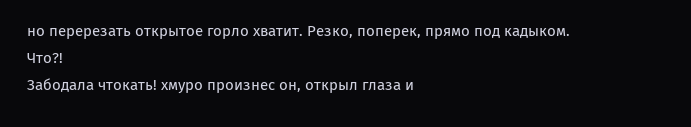но перерезать открытое горло хватит. Резко, поперек, прямо под кадыком.
Что?!
Забодала чтокать! хмуро произнес он, открыл глаза и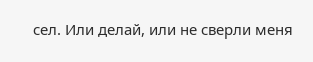сел. Или делай, или не сверли меня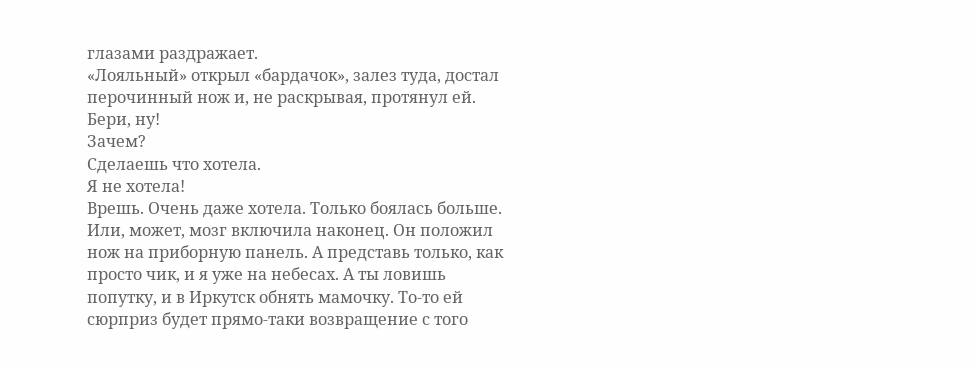глазами раздражает.
«Лояльный» открыл «бардачок», залез туда, достал перочинный нож и, не раскрывая, протянул ей.
Бери, ну!
Зачем?
Сделаешь что хотела.
Я не хотела!
Врешь. Очень даже хотела. Только боялась больше. Или, может, мозг включила наконец. Он положил нож на приборную панель. А представь только, как просто чик, и я уже на небесах. А ты ловишь попутку, и в Иркутск обнять мамочку. То-то ей сюрприз будет прямо-таки возвращение с того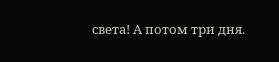света! А потом три дня.